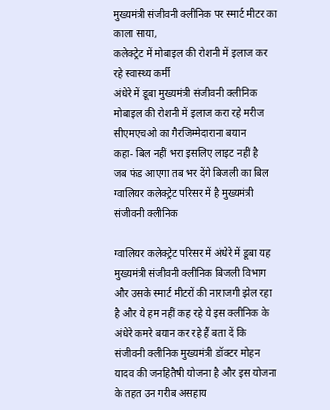मुख्यमंत्री संजीवनी क्लीनिक पर स्मार्ट मीटर का काला साया,
कलेक्ट्रेट में मोबाइल की रोशनी में इलाज कर रहे स्वास्थ्य कर्मी
अंधेरे में डूबा मुख्यमंत्री संजीवनी क्लीनिक
मोबाइल की रोशनी में इलाज करा रहे मरीज
सीएमएचओ का गैरजिम्मेदाराना बयान
कहा- बिल नहीं भरा इसलिए लाइट नहीं है
जब फंड आएगा तब भर देंगे बिजली का बिल
ग्वालियर कलेक्ट्रेट परिसर में है मुख्यमंत्री संजीवनी क्लीनिक

ग्वालियर कलेक्ट्रेट परिसर में अंधेरे में डूबा यह मुख्यमंत्री संजीवनी क्लीनिक बिजली विभाग और उसके स्मार्ट मीटरों की नाराजगी झेल रहा है और ये हम नहीं कह रहे ये इस क्लीनिक के अंधेरे कमरे बयान कर रहे हैं बता दें कि संजीवनी क्लीनिक मुख्यमंत्री डॉक्टर मोहन यादव की जनहितैषी योजना है और इस योजना के तहत उन गरीब असहाय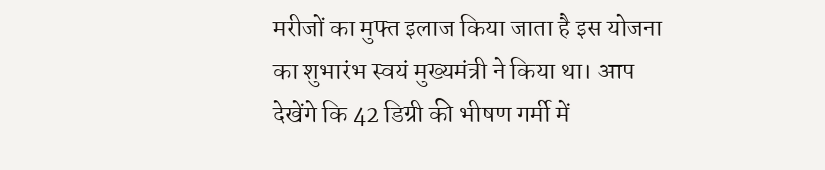मरीजों का मुफ्त इलाज किया जाता है इस योजना का शुभारंभ स्वयं मुख्यमंत्री ने किया था। आप देखेंगे कि 42 डिग्री की भीषण गर्मी में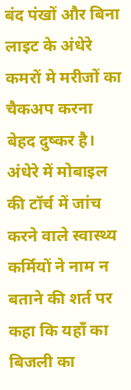बंद पंखों और बिना लाइट के अंधेरे कमरों मे मरीजों का चैकअप करना बेहद दुष्कर है। अंधेरे में मोबाइल की टॉर्च में जांच करने वाले स्वास्थ्य कर्मियों ने नाम न बताने की शर्त पर कहा कि यहाँ का बिजली का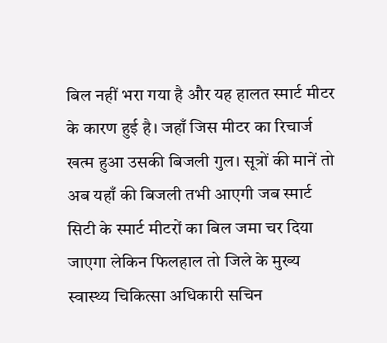बिल नहीं भरा गया है और यह हालत स्मार्ट मीटर के कारण हुई है। जहाँ जिस मीटर का रिचार्ज खत्म हुआ उसकी बिजली गुल। सूत्रों की मानें तो अब यहाँ की बिजली तभी आएगी जब स्मार्ट सिटी के स्मार्ट मीटरों का बिल जमा चर दिया जाएगा लेकिन फिलहाल तो जिले के मुख्य स्वास्थ्य चिकित्सा अधिकारी सचिन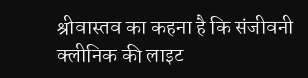श्रीवास्तव का कहना है कि संजीवनी क्लीनिक की लाइट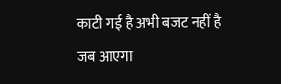काटी गई है अभी बजट नहीं है जब आएगा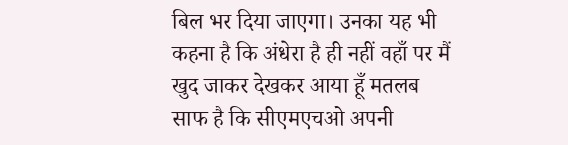बिल भर दिया जाएगा। उनका यह भी कहना है कि अंधेरा है ही नहीं वहाँ पर मैं खुद जाकर देखकर आया हूँ मतलब साफ है कि सीएमएचओ अपनी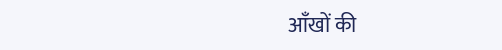आँखों की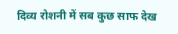दिव्य रोशनी में सब कुछ साफ देख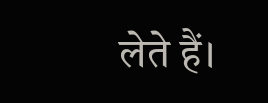लेते हैं।